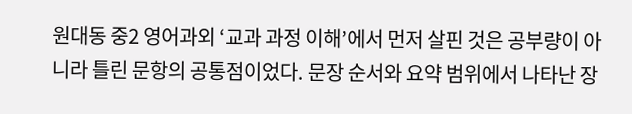원대동 중2 영어과외 ‘교과 과정 이해’에서 먼저 살핀 것은 공부량이 아니라 틀린 문항의 공통점이었다. 문장 순서와 요약 범위에서 나타난 장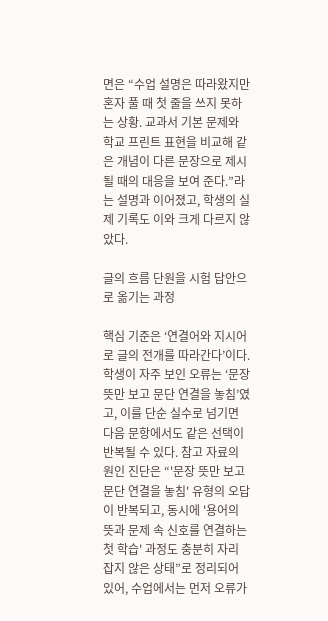면은 “수업 설명은 따라왔지만 혼자 풀 때 첫 줄을 쓰지 못하는 상황. 교과서 기본 문제와 학교 프린트 표현을 비교해 같은 개념이 다른 문장으로 제시될 때의 대응을 보여 준다.”라는 설명과 이어졌고, 학생의 실제 기록도 이와 크게 다르지 않았다.

글의 흐름 단원을 시험 답안으로 옮기는 과정

핵심 기준은 ‘연결어와 지시어로 글의 전개를 따라간다’이다. 학생이 자주 보인 오류는 ‘문장 뜻만 보고 문단 연결을 놓침’였고, 이를 단순 실수로 넘기면 다음 문항에서도 같은 선택이 반복될 수 있다. 참고 자료의 원인 진단은 “'문장 뜻만 보고 문단 연결을 놓침' 유형의 오답이 반복되고, 동시에 '용어의 뜻과 문제 속 신호를 연결하는 첫 학습' 과정도 충분히 자리 잡지 않은 상태”로 정리되어 있어, 수업에서는 먼저 오류가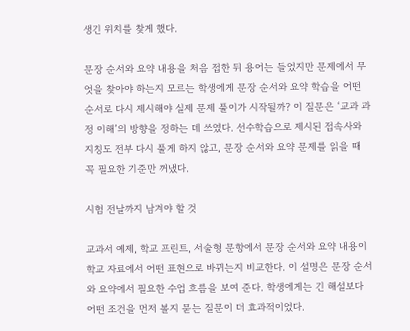생긴 위치를 찾게 했다.

문장 순서와 요약 내용을 처음 접한 뒤 용어는 들었지만 문제에서 무엇을 찾아야 하는지 모르는 학생에게 문장 순서와 요약 학습을 어떤 순서로 다시 제시해야 실제 문제 풀이가 시작될까? 이 질문은 ‘교과 과정 이해’의 방향을 정하는 데 쓰였다. 선수학습으로 제시된 접속사와 지칭도 전부 다시 풀게 하지 않고, 문장 순서와 요약 문제를 읽을 때 꼭 필요한 기준만 꺼냈다.

시험 전날까지 남겨야 할 것

교과서 예제, 학교 프린트, 서술형 문항에서 문장 순서와 요약 내용이 학교 자료에서 어떤 표현으로 바뀌는지 비교한다. 이 설명은 문장 순서와 요약에서 필요한 수업 흐름을 보여 준다. 학생에게는 긴 해설보다 어떤 조건을 먼저 볼지 묻는 질문이 더 효과적이었다.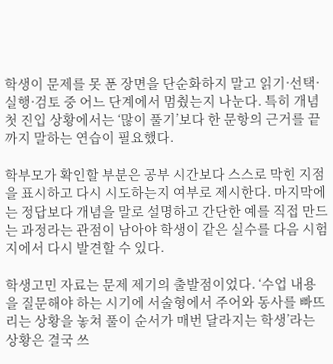학생이 문제를 못 푼 장면을 단순화하지 말고 읽기·선택·실행·검토 중 어느 단계에서 멈췄는지 나눈다. 특히 개념 첫 진입 상황에서는 ‘많이 풀기’보다 한 문항의 근거를 끝까지 말하는 연습이 필요했다.

학부모가 확인할 부분은 공부 시간보다 스스로 막힌 지점을 표시하고 다시 시도하는지 여부로 제시한다. 마지막에는 정답보다 개념을 말로 설명하고 간단한 예를 직접 만드는 과정라는 관점이 남아야 학생이 같은 실수를 다음 시험지에서 다시 발견할 수 있다.

학생고민 자료는 문제 제기의 출발점이었다. ‘수업 내용을 질문해야 하는 시기에 서술형에서 주어와 동사를 빠뜨리는 상황을 놓쳐 풀이 순서가 매번 달라지는 학생’라는 상황은 결국 쓰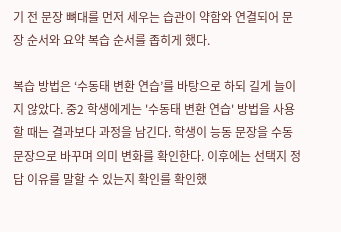기 전 문장 뼈대를 먼저 세우는 습관이 약함와 연결되어 문장 순서와 요약 복습 순서를 좁히게 했다.

복습 방법은 ‘수동태 변환 연습’를 바탕으로 하되 길게 늘이지 않았다. 중2 학생에게는 '수동태 변환 연습' 방법을 사용할 때는 결과보다 과정을 남긴다. 학생이 능동 문장을 수동 문장으로 바꾸며 의미 변화를 확인한다. 이후에는 선택지 정답 이유를 말할 수 있는지 확인를 확인했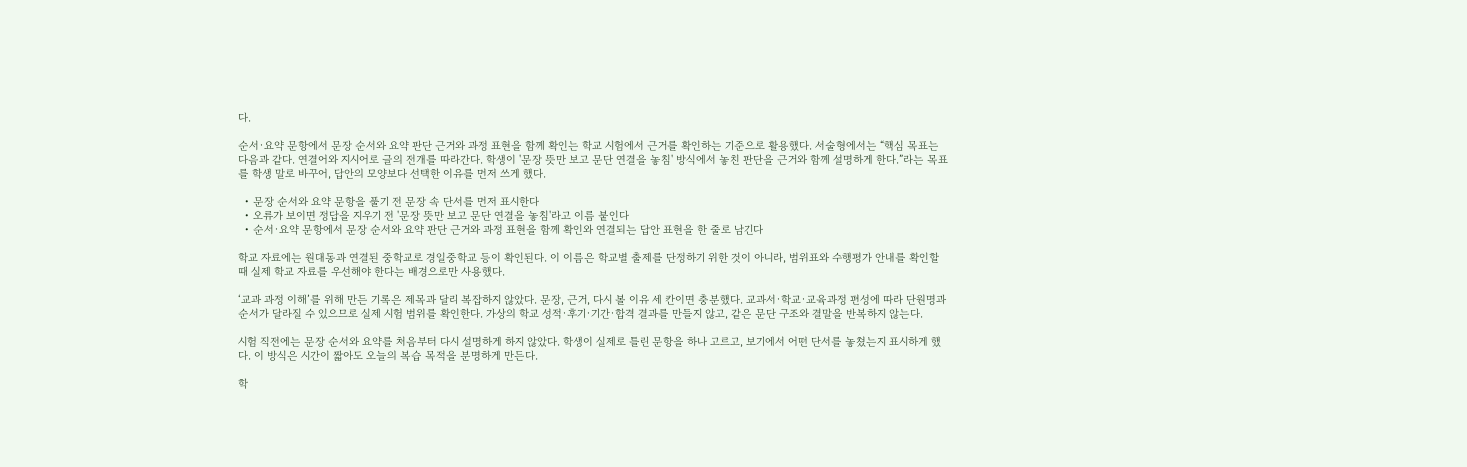다.

순서·요약 문항에서 문장 순서와 요약 판단 근거와 과정 표현을 함께 확인는 학교 시험에서 근거를 확인하는 기준으로 활용했다. 서술형에서는 “핵심 목표는 다음과 같다. 연결어와 지시어로 글의 전개를 따라간다. 학생이 '문장 뜻만 보고 문단 연결을 놓침' 방식에서 놓친 판단을 근거와 함께 설명하게 한다.”라는 목표를 학생 말로 바꾸어, 답안의 모양보다 선택한 이유를 먼저 쓰게 했다.

  • 문장 순서와 요약 문항을 풀기 전 문장 속 단서를 먼저 표시한다
  • 오류가 보이면 정답을 지우기 전 '문장 뜻만 보고 문단 연결을 놓침'라고 이름 붙인다
  • 순서·요약 문항에서 문장 순서와 요약 판단 근거와 과정 표현을 함께 확인와 연결되는 답안 표현을 한 줄로 남긴다

학교 자료에는 원대동과 연결된 중학교로 경일중학교 등이 확인된다. 이 이름은 학교별 출제를 단정하기 위한 것이 아니라, 범위표와 수행평가 안내를 확인할 때 실제 학교 자료를 우선해야 한다는 배경으로만 사용했다.

‘교과 과정 이해’를 위해 만든 기록은 제목과 달리 복잡하지 않았다. 문장, 근거, 다시 볼 이유 세 칸이면 충분했다. 교과서·학교·교육과정 편성에 따라 단원명과 순서가 달라질 수 있으므로 실제 시험 범위를 확인한다. 가상의 학교 성적·후기·기간·합격 결과를 만들지 않고, 같은 문단 구조와 결말을 반복하지 않는다.

시험 직전에는 문장 순서와 요약를 처음부터 다시 설명하게 하지 않았다. 학생이 실제로 틀린 문항을 하나 고르고, 보기에서 어떤 단서를 놓쳤는지 표시하게 했다. 이 방식은 시간이 짧아도 오늘의 복습 목적을 분명하게 만든다.

학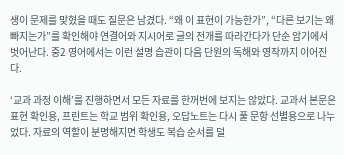생이 문제를 맞혔을 때도 질문은 남겼다. “왜 이 표현이 가능한가”, “다른 보기는 왜 빠지는가”를 확인해야 연결어와 지시어로 글의 전개를 따라간다가 단순 암기에서 벗어난다. 중2 영어에서는 이런 설명 습관이 다음 단원의 독해와 영작까지 이어진다.

‘교과 과정 이해’를 진행하면서 모든 자료를 한꺼번에 보지는 않았다. 교과서 본문은 표현 확인용, 프린트는 학교 범위 확인용, 오답노트는 다시 풀 문항 선별용으로 나누었다. 자료의 역할이 분명해지면 학생도 복습 순서를 덜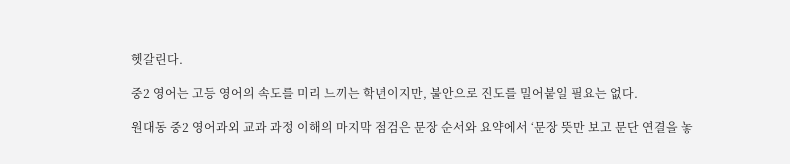헷갈린다.

중2 영어는 고등 영어의 속도를 미리 느끼는 학년이지만, 불안으로 진도를 밀어붙일 필요는 없다.

원대동 중2 영어과외 교과 과정 이해의 마지막 점검은 문장 순서와 요약에서 ‘문장 뜻만 보고 문단 연결을 놓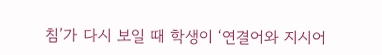침’가 다시 보일 때 학생이 ‘연결어와 지시어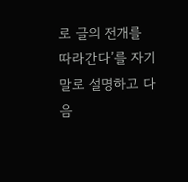로 글의 전개를 따라간다’를 자기 말로 설명하고 다음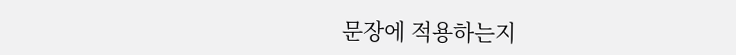문장에 적용하는지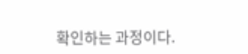확인하는 과정이다.